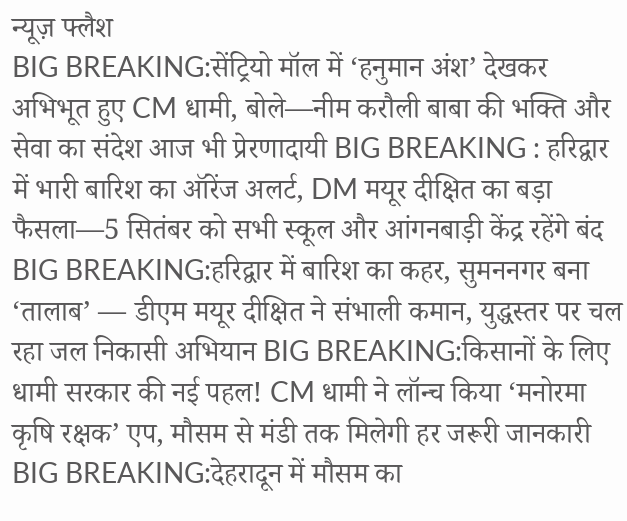न्यूज़ फ्लैश
BIG BREAKING:सेंट्रियो मॉल में ‘हनुमान अंश’ देखकर अभिभूत हुए CM धामी, बोले—नीम करौली बाबा की भक्ति और सेवा का संदेश आज भी प्रेरणादायी BIG BREAKING : हरिद्वार में भारी बारिश का ऑरेंज अलर्ट, DM मयूर दीक्षित का बड़ा फैसला—5 सितंबर को सभी स्कूल और आंगनबाड़ी केंद्र रहेंगे बंद BIG BREAKING:हरिद्वार में बारिश का कहर, सुमननगर बना ‘तालाब’ — डीएम मयूर दीक्षित ने संभाली कमान, युद्धस्तर पर चल रहा जल निकासी अभियान BIG BREAKING:किसानों के लिए धामी सरकार की नई पहल! CM धामी ने लॉन्च किया ‘मनोरमा कृषि रक्षक’ एप, मौसम से मंडी तक मिलेगी हर जरूरी जानकारी BIG BREAKING:देहरादून में मौसम का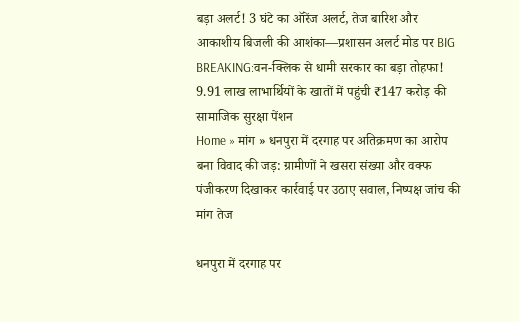बड़ा अलर्ट! 3 घंटे का ऑरेंज अलर्ट, तेज बारिश और आकाशीय बिजली की आशंका—प्रशासन अलर्ट मोड पर BIG BREAKING:वन-क्लिक से धामी सरकार का बड़ा तोहफा! 9.91 लाख लाभार्थियों के खातों में पहुंची ₹147 करोड़ की सामाजिक सुरक्षा पेंशन
Home » मांग » धनपुरा में दरगाह पर अतिक्रमण का आरोप बना विवाद की जड़: ग्रामीणों ने खसरा संख्या और वक्फ पंजीकरण दिखाकर कार्रवाई पर उठाए सवाल, निष्पक्ष जांच की मांग तेज

धनपुरा में दरगाह पर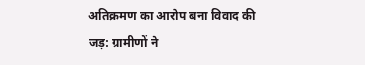अतिक्रमण का आरोप बना विवाद की जड़: ग्रामीणों ने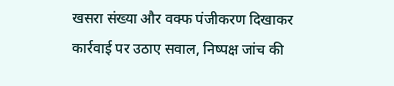खसरा संख्या और वक्फ पंजीकरण दिखाकर कार्रवाई पर उठाए सवाल, निष्पक्ष जांच की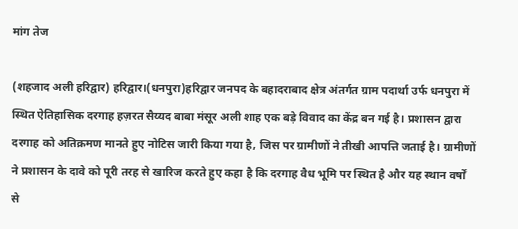मांग तेज

(शहजाद अली हरिद्वार) हरिद्वार।(धनपुरा)हरिद्वार जनपद के बहादराबाद क्षेत्र अंतर्गत ग्राम पदार्था उर्फ धनपुरा में स्थित ऐतिहासिक दरगाह हज़रत सैय्यद बाबा मंसूर अली शाह एक बड़े विवाद का केंद्र बन गई है। प्रशासन द्वारा दरगाह को अतिक्रमण मानते हुए नोटिस जारी किया गया है, जिस पर ग्रामीणों ने तीखी आपत्ति जताई है। ग्रामीणों ने प्रशासन के दावे को पूरी तरह से खारिज करते हुए कहा है कि दरगाह वैध भूमि पर स्थित है और यह स्थान वर्षों से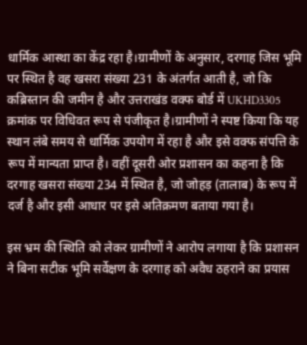धार्मिक आस्था का केंद्र रहा है।ग्रामीणों के अनुसार, दरगाह जिस भूमि पर स्थित है वह खसरा संख्या 231 के अंतर्गत आती है, जो कि कब्रिस्तान की जमीन है और उत्तराखंड वक्फ बोर्ड में UKHD3305 क्रमांक पर विधिवत रूप से पंजीकृत है।ग्रामीणों ने स्पष्ट किया कि यह स्थान लंबे समय से धार्मिक उपयोग में रहा है और इसे वक्फ संपत्ति के रूप में मान्यता प्राप्त है। वहीं दूसरी ओर प्रशासन का कहना है कि दरगाह खसरा संख्या 234 में स्थित है, जो जोहड़ (तालाब) के रूप में दर्ज है और इसी आधार पर इसे अतिक्रमण बताया गया है।

इस भ्रम की स्थिति को लेकर ग्रामीणों ने आरोप लगाया है कि प्रशासन ने बिना सटीक भूमि सर्वेक्षण के दरगाह को अवैध ठहराने का प्रयास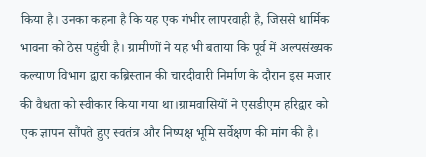किया है। उनका कहना है कि यह एक गंभीर लापरवाही है, जिससे धार्मिक भावना को ठेस पहुंची है। ग्रामीणों ने यह भी बताया कि पूर्व में अल्पसंख्यक कल्याण विभाग द्वारा कब्रिस्तान की चारदीवारी निर्माण के दौरान इस मजार की वैधता को स्वीकार किया गया था।ग्रामवासियों ने एसडीएम हरिद्वार को एक ज्ञापन सौंपते हुए स्वतंत्र और निष्पक्ष भूमि सर्वेक्षण की मांग की है।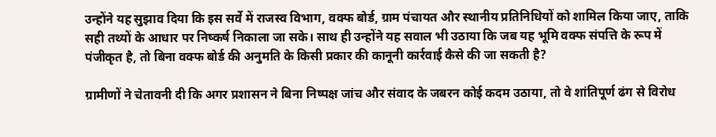उन्होंने यह सुझाव दिया कि इस सर्वे में राजस्व विभाग, वक्फ बोर्ड, ग्राम पंचायत और स्थानीय प्रतिनिधियों को शामिल किया जाए, ताकि सही तथ्यों के आधार पर निष्कर्ष निकाला जा सके। साथ ही उन्होंने यह सवाल भी उठाया कि जब यह भूमि वक्फ संपत्ति के रूप में पंजीकृत है, तो बिना वक्फ बोर्ड की अनुमति के किसी प्रकार की कानूनी कार्रवाई कैसे की जा सकती है?

ग्रामीणों ने चेतावनी दी कि अगर प्रशासन ने बिना निष्पक्ष जांच और संवाद के जबरन कोई कदम उठाया, तो वे शांतिपूर्ण ढंग से विरोध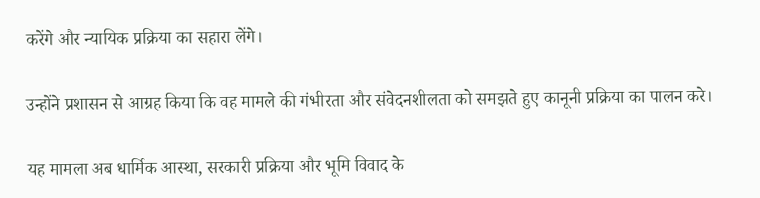करेंगे और न्यायिक प्रक्रिया का सहारा लेंगे।

उन्होंने प्रशासन से आग्रह किया कि वह मामले की गंभीरता और संवेदनशीलता को समझते हुए कानूनी प्रक्रिया का पालन करे।

यह मामला अब धार्मिक आस्था, सरकारी प्रक्रिया और भूमि विवाद के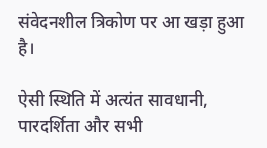संवेदनशील त्रिकोण पर आ खड़ा हुआ है।

ऐसी स्थिति में अत्यंत सावधानी, पारदर्शिता और सभी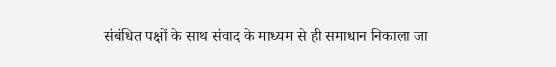संबंधित पक्षों के साथ संवाद के माध्यम से ही समाधान निकाला जा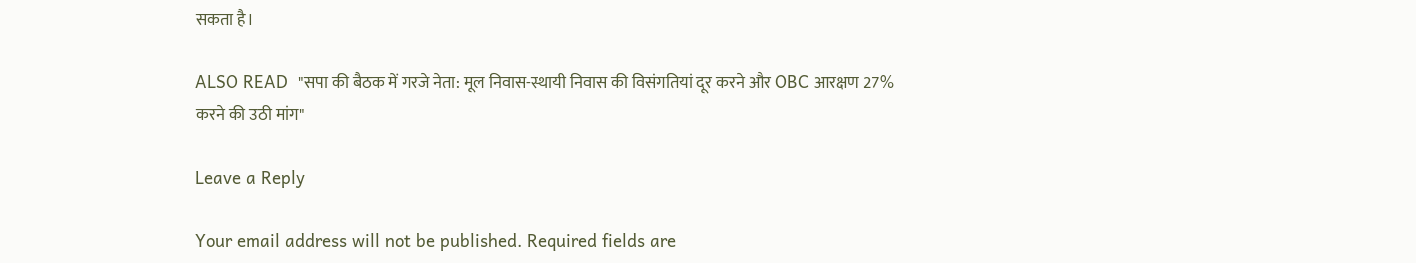सकता है।

ALSO READ  "सपा की बैठक में गरजे नेता: मूल निवास-स्थायी निवास की विसंगतियां दूर करने और OBC आरक्षण 27% करने की उठी मांग"

Leave a Reply

Your email address will not be published. Required fields are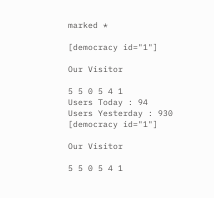marked *

[democracy id="1"]

Our Visitor

5 5 0 5 4 1
Users Today : 94
Users Yesterday : 930
[democracy id="1"]

Our Visitor

5 5 0 5 4 1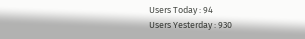Users Today : 94
Users Yesterday : 930